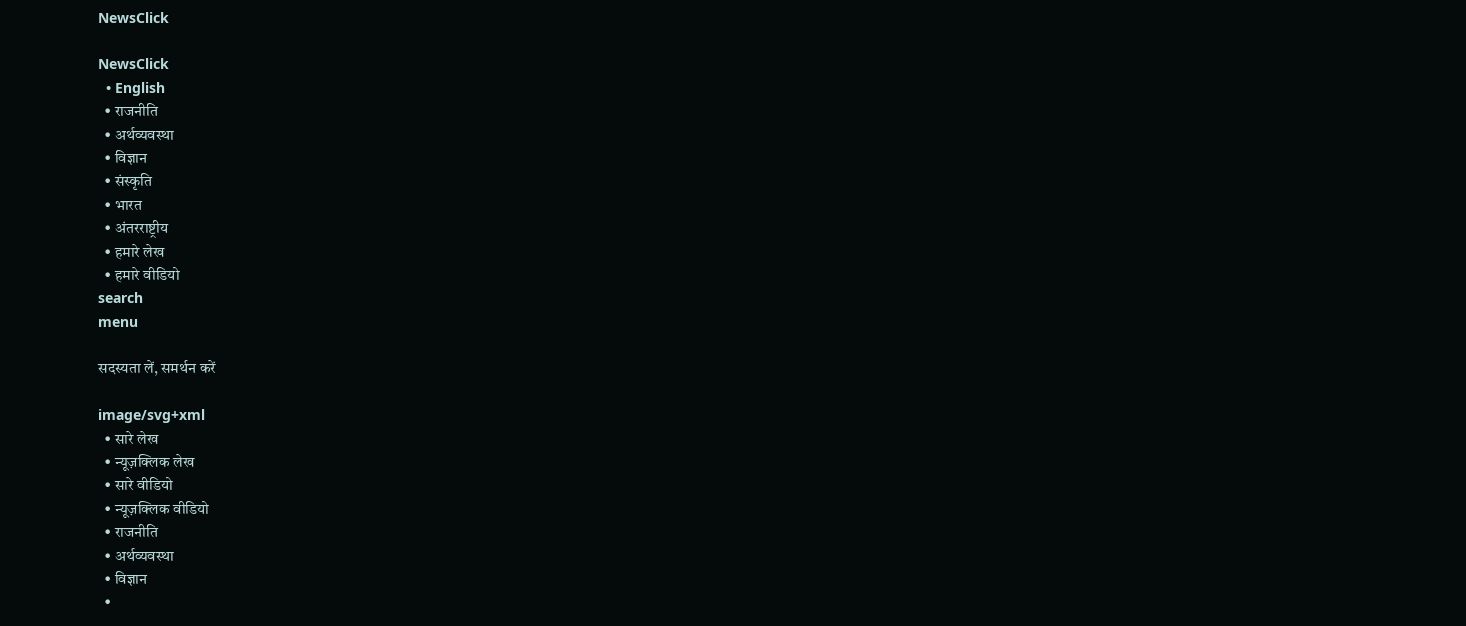NewsClick

NewsClick
  • English
  • राजनीति
  • अर्थव्यवस्था
  • विज्ञान
  • संस्कृति
  • भारत
  • अंतरराष्ट्रीय
  • हमारे लेख
  • हमारे वीडियो
search
menu

सदस्यता लें, समर्थन करें

image/svg+xml
  • सारे लेख
  • न्यूज़क्लिक लेख
  • सारे वीडियो
  • न्यूज़क्लिक वीडियो
  • राजनीति
  • अर्थव्यवस्था
  • विज्ञान
  •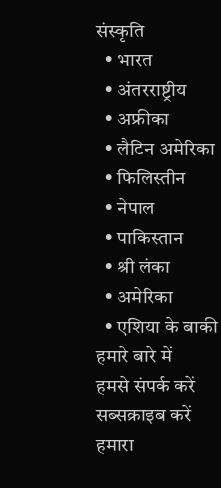संस्कृति
  • भारत
  • अंतरराष्ट्रीय
  • अफ्रीका
  • लैटिन अमेरिका
  • फिलिस्तीन
  • नेपाल
  • पाकिस्तान
  • श्री लंका
  • अमेरिका
  • एशिया के बाकी
हमारे बारे में
हमसे संपर्क करें
सब्सक्राइब करें
हमारा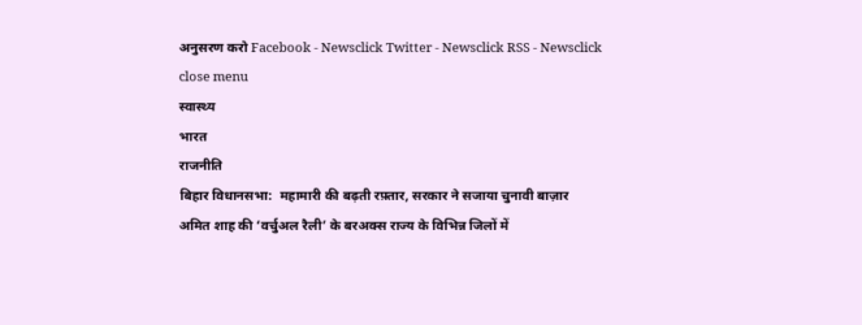अनुसरण करो Facebook - Newsclick Twitter - Newsclick RSS - Newsclick
close menu
स्वास्थ्य
भारत
राजनीति
बिहार विधानसभा:  महामारी की बढ़ती रफ़्तार, सरकार ने सजाया चुनावी बाज़ार
अमित शाह की ‘वर्चुअल रैली’ के बरअक्स राज्य के विभिन्न जिलों में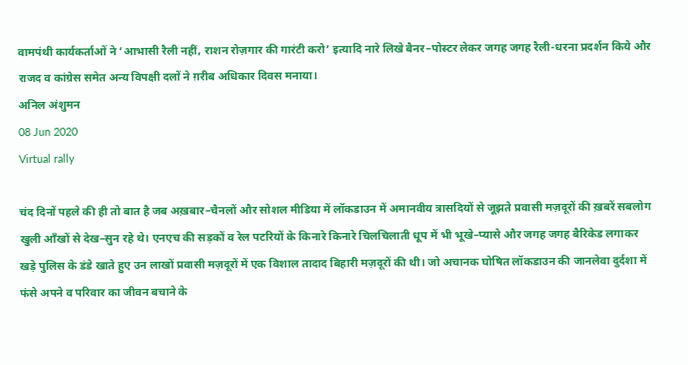वामपंथी कार्यकर्ताओं ने ‘आभासी रैली नहीं, राशन रोज़गार की गारंटी करो’ इत्यादि नारे लिखे बैनर–पोस्टर लेकर जगह जगह रैली-धरना प्रदर्शन किये और राजद व कांग्रेस समेत अन्य विपक्षी दलों ने ग़रीब अधिकार दिवस मनाया।
अनिल अंशुमन
08 Jun 2020
Virtual rally

चंद दिनों पहले की ही तो बात है जब अख़बार–चैनलों और सोशल मीडिया में लॉकडाउन में अमानवीय त्रासदियों से जूझते प्रवासी मज़दूरों की ख़बरें सबलोग खुली आँखों से देख–सुन रहे थे। एनएच की सड़कों व रेल पटरियों के किनारे किनारे चिलचिलाती धूप में भी भूखे–प्यासे और जगह जगह बैरिकेड लगाकर खड़े पुलिस के डंडे खाते हुए उन लाखों प्रवासी मज़दूरों में एक विशाल तादाद बिहारी मज़दूरों की थी। जो अचानक घोषित लॉकडाउन की जानलेवा दुर्दशा में फंसे अपने व परिवार का जीवन बचाने के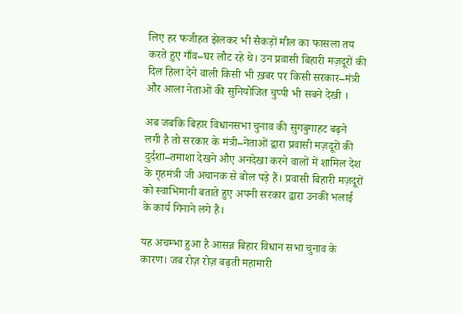लिए हर फजीहत झेलकर भी सैकड़ों मील का फासला तय करते हुए गाँव–घर लौट रहे थे। उन प्रवासी बिहारी मज़दूरों की दिल हिला देने वाली किसी भी ख़बर पर किसी सरकार–मंत्री और आला नेताओं की सुनियोजित चुप्पी भी सबने देखी ।

अब जबकि बिहार विधानसभा चुनाव की सुगबुगाहट बढ़ने लगी है तो सरकार के मंत्री–नेताओं द्वारा प्रवासी मज़दूरों की दुर्दशा–तमाशा देखने औए अनदेखा करने वालों में शामिल देश के गृहमंत्री जी अचानक से बोल पड़े हैं। प्रवासी बिहारी मज़दूरों को स्वाभिमानी बताते हुए अपनी सरकार द्वारा उनकी भलाई के कार्य गिनाने लगे हैं।

यह अचम्भा हुआ है आसन्न बिहार विधान सभा चुनाव के कारण। जब रोज़ रोज़ बढ़ती महामारी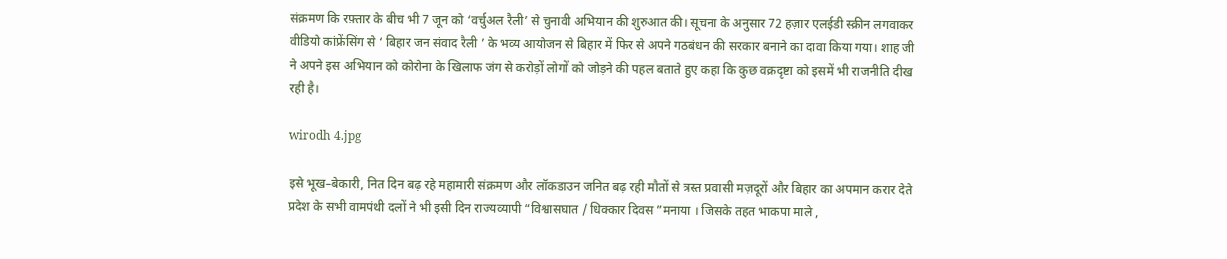संक्रमण कि रफ़्तार के बीच भी 7 जून को ‘वर्चुअल रैली’ से चुनावी अभियान की शुरुआत की। सूचना के अनुसार 72 हज़ार एलईडी स्क्रीन लगवाकर वीडियो कांफ्रेंसिंग से ‘ बिहार जन संवाद रैली ’ के भव्य आयोजन से बिहार में फिर से अपने गठबंधन की सरकार बनाने का दावा किया गया। शाह जी ने अपने इस अभियान को कोरोना के खिलाफ जंग से करोड़ों लोगों को जोड़ने की पहल बताते हुए कहा कि कुछ वक्रदृष्टा को इसमें भी राजनीति दीख रही है।

wirodh 4.jpg

इसे भूख–बेकारी, नित दिन बढ़ रहे महामारी संक्रमण और लॉकडाउन जनित बढ़ रही मौतों से त्रस्त प्रवासी मज़दूरों और बिहार का अपमान करार देते प्रदेश के सभी वामपंथी दलों ने भी इसी दिन राज्यव्यापी “विश्वासघात / धिक्कार दिवस ”मनाया । जिसके तहत भाकपा माले ,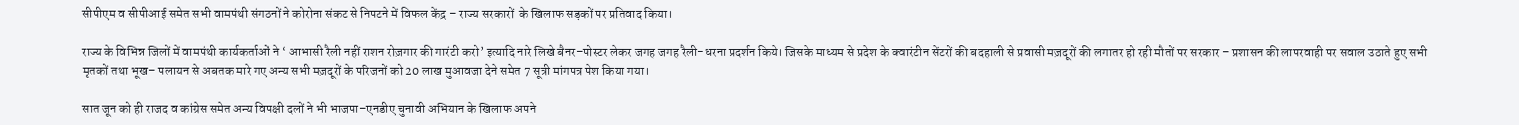सीपीएम व सीपीआई समेत सभी वामपंथी संगठनों ने कोरोना संकट से निपटने में विफल केंद्र – राज्य सरकारों  के खिलाफ सड़कों पर प्रतिवाद किया।

राज्य के विभिन्न जिलों में वामपंथी कार्यकर्ताओं ने ‘ आभासी रैली नहीं राशन रोज़गार की गारंटी करो’ इत्यादि नारे लिखे बैनर–पोस्टर लेकर जगह जगह रैली-धरना प्रदर्शन किये। जिसके माध्यम से प्रदेश के क्वारंटीन सेंटरों की बदहाली से प्रवासी मज़दूरों की लगातर हो रही मौतों पर सरकार – प्रशासन की लापरवाही पर सवाल उठाते हुए सभी मृतकों तथा भूख– पलायन से अबतक मारे गए अन्य सभी मज़दूरों के परिजनों को 20 लाख मुआवजा देने समेत 7 सूत्री मांगपत्र पेश किया गया।

सात जून को ही राजद व कांग्रेस समेत अन्य विपक्षी दलों ने भी भाजपा–एनडीए चुनावी अभियान के खिलाफ अपने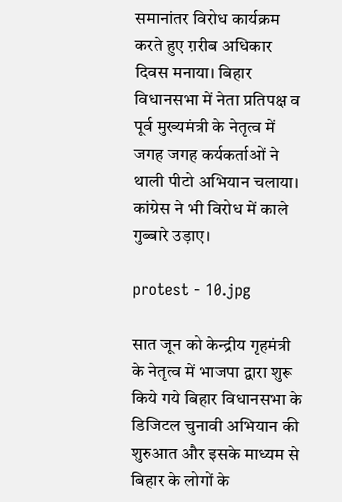समानांतर विरोध कार्यक्रम करते हुए ग़रीब अधिकार दिवस मनाया। बिहार विधानसभा में नेता प्रतिपक्ष व पूर्व मुख्यमंत्री के नेतृत्व में जगह जगह कर्यकर्ताओं ने थाली पीटो अभियान चलाया। कांग्रेस ने भी विरोध में काले गुब्बारे उड़ाए।

protest - 10.jpg

सात जून को केन्द्रीय गृहमंत्री के नेतृत्व में भाजपा द्वारा शुरू किये गये बिहार विधानसभा के डिजिटल चुनावी अभियान की शुरुआत और इसके माध्यम से बिहार के लोगों के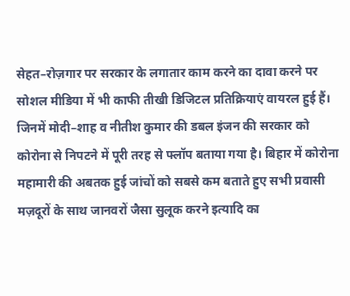सेहत–रोज़गार पर सरकार के लगातार काम करने का दावा करने पर सोशल मीडिया में भी काफी तीखी डिजिटल प्रतिक्रियाएं वायरल हुई हैं। जिनमें मोदी–शाह व नीतीश कुमार की डबल इंजन की सरकार को कोरोना से निपटने में पूरी तरह से फ्लॉप बताया गया है। बिहार में कोरोना महामारी की अबतक हुई जांचों को सबसे कम बताते हुए सभी प्रवासी मज़दूरों के साथ जानवरों जैसा सुलूक करने इत्यादि का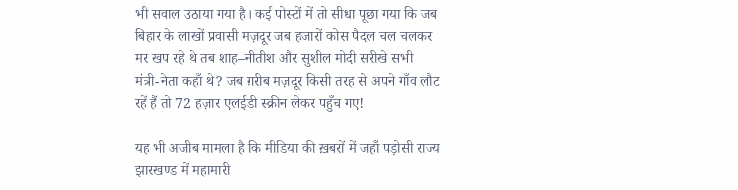भी सवाल उठाया गया है। कई पोस्टों में तो सीधा पूछा गया कि जब बिहार के लाखों प्रवासी मज़दूर जब हजारों कोस पैदल चल चलकर मर खप रहे थे तब शाह–नीतीश और सुशील मोदी सरीखे सभी मंत्री-नेता कहाँ थे? जब ग़रीब मज़दूर किसी तरह से अपने गाँव लौट रहें हैं तो 72 हज़ार एलईडी स्क्रीन लेकर पहुँच गए!

यह भी अजीब मामला है कि मीडिया की ख़बरों में जहाँ पड़ोसी राज्य झारखण्ड में महामारी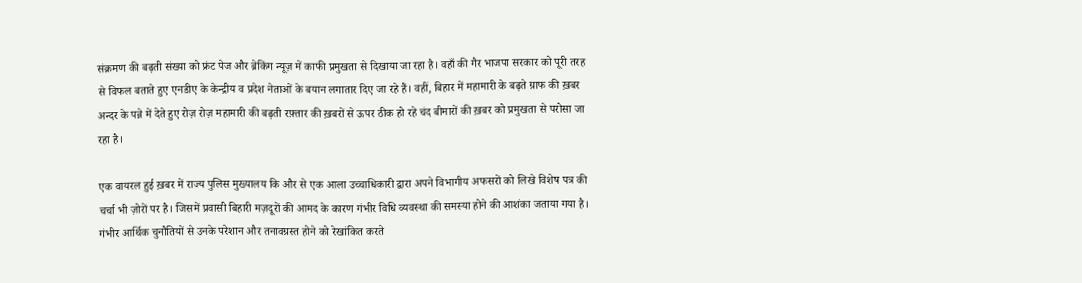संक्रमण की बढ़ती संख्या को फ्रंट पेज और ब्रेकिंग न्यूज़ में काफी प्रमुखता से दिखाया जा रहा है। वहाँ की गैर भाजपा सरकार को पूरी तरह से विफल बताते हुए एनडीए के केन्द्रीय व प्रदेश नेताओं के बयान लगातार दिए जा रहे हैं। वहीं, बिहार में महामारी के बढ़ते ग्राफ की ख़बर अन्दर के पन्ने में देते हुए रोज़ रोज़ महामारी की बढ़ती रफ़्तार की ख़बरों से ऊपर ठीक हो रहे चंद बीमारों की ख़बर को प्रमुखता से परोसा जा रहा है।

एक वायरल हुई ख़बर में राज्य पुलिस मुख्यालय कि और से एक आला उच्चाधिकारी द्वारा अपने विभागीय अफसरों को लिखे विशेष पत्र की चर्चा भी ज़ोरों पर है। जिसमें प्रवासी बिहारी मज़दूरों की आमद के कारण गंभीर विधि व्यवस्था की समस्या होने की आशंका जताया गया है। गंभीर आर्थिक चुनौतियों से उनके परेशान और तनावग्रस्त होने को रेखांकित करते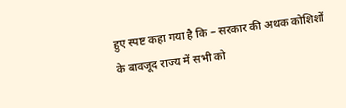हुए स्पष्ट कहा गया है कि – सरकार की अथक कोशिशों के बावजूद राज्य में सभी को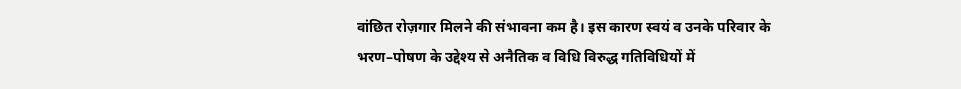वांछित रोज़गार मिलने की संभावना कम है। इस कारण स्वयं व उनके परिवार के भरण–पोषण के उद्देश्य से अनैतिक व विधि विरुद्ध गतिविधियों में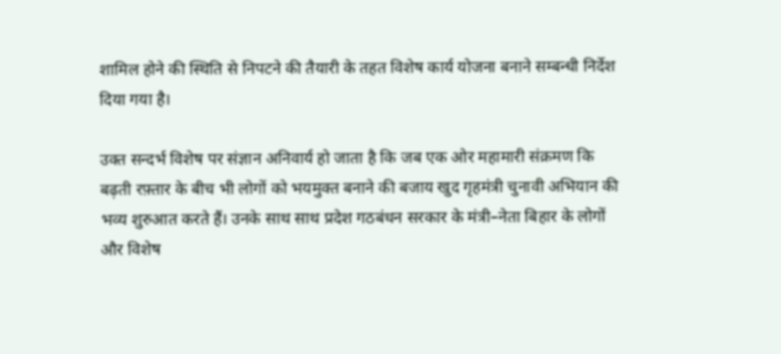शामिल होने की स्थिति से निपटने की तैयारी के तहत विशेष कार्य योजना बनाने सम्बन्धी निर्देश दिया गया है।

उक्त सन्दर्भ विशेष पर संज्ञान अनिवार्य हो जाता है कि जब एक ओर महामारी संक्रमण कि बढ़ती रफ़्तार के बीच भी लोगों को भयमुक्त बनाने की बजाय खुद गृहमंत्री चुनावी अभियान की भव्य शुरुआत करते हैं। उनके साथ साथ प्रदेश गठबंधन सरकार के मंत्री–नेता बिहार के लोगों और विशेष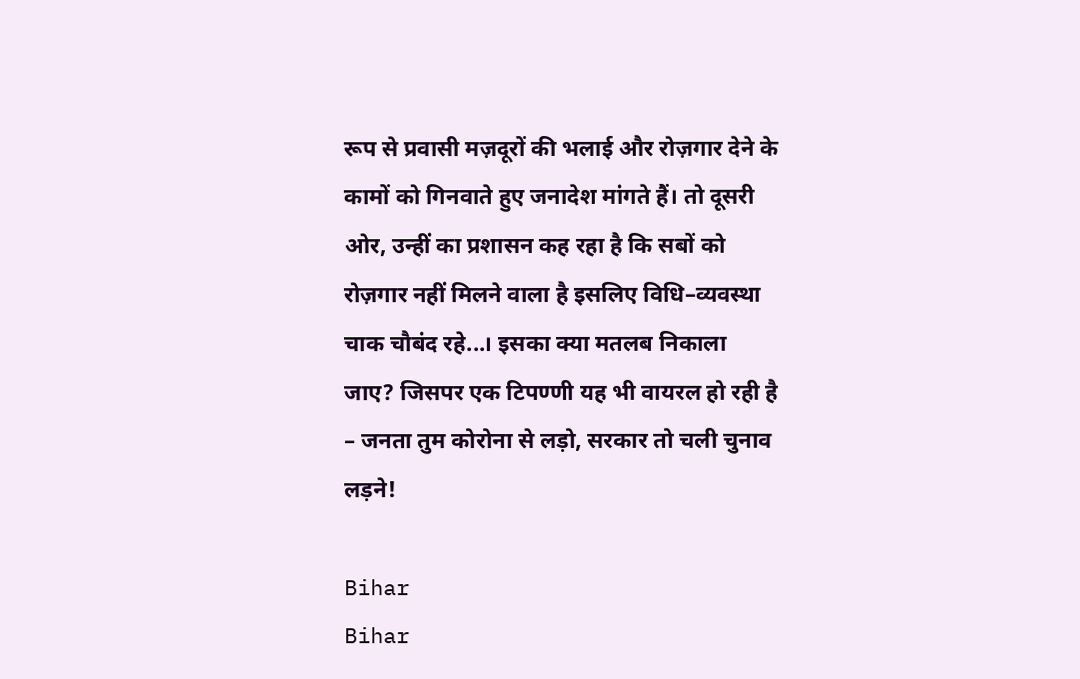रूप से प्रवासी मज़दूरों की भलाई और रोज़गार देने के कामों को गिनवाते हुए जनादेश मांगते हैं। तो दूसरी ओर, उन्हीं का प्रशासन कह रहा है कि सबों को रोज़गार नहीं मिलने वाला है इसलिए विधि–व्यवस्था चाक चौबंद रहे...। इसका क्या मतलब निकाला जाए? जिसपर एक टिपण्णी यह भी वायरल हो रही है – जनता तुम कोरोना से लड़ो, सरकार तो चली चुनाव लड़ने!

Bihar
Bihar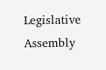Legislative Assembly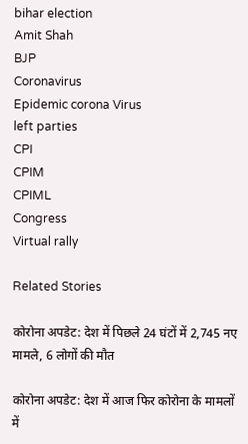bihar election
Amit Shah
BJP
Coronavirus
Epidemic corona Virus
left parties
CPI
CPIM
CPIML
Congress
Virtual rally

Related Stories

कोरोना अपडेट: देश में पिछले 24 घंटों में 2,745 नए मामले, 6 लोगों की मौत

कोरोना अपडेट: देश में आज फिर कोरोना के मामलों में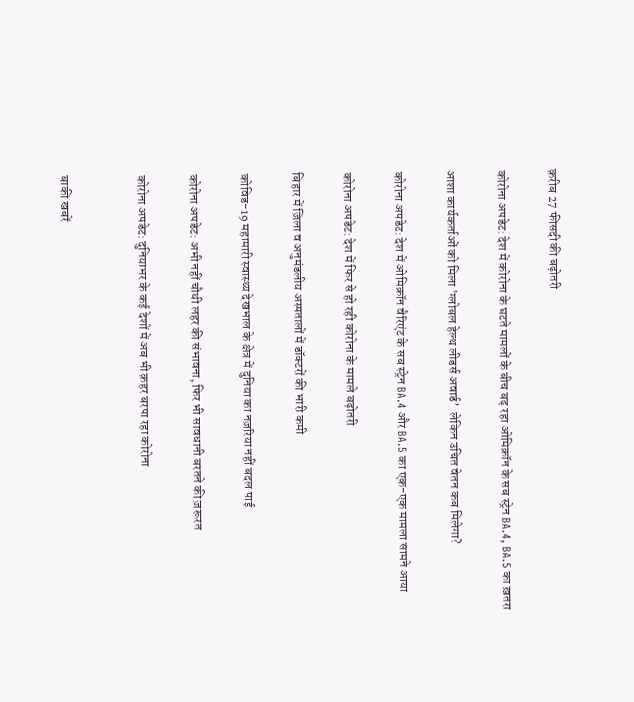क़रीब 27 फीसदी की बढ़ोतरी

कोरोना अपडेट: देश में कोरोना के घटते मामलों के बीच बढ़ रहा ओमिक्रॉन के सब स्ट्रेन BA.4, BA.5 का ख़तरा

आशा कार्यकर्ताओं को मिला 'ग्लोबल हेल्थ लीडर्स अवार्ड’  लेकिन उचित वेतन कब मिलेगा?

कोरोना अपडेट: देश में ओमिक्रॉन वैरिएंट के सब स्ट्रेन BA.4 और BA.5 का एक-एक मामला सामने आया

कोरोना अपडेट: देश में फिर से हो रही कोरोना के मामले बढ़ोतरी

बिहार में ज़िला व अनुमंडलीय अस्पतालों में डॉक्टरों की भारी कमी

कोविड-19 महामारी स्वास्थ्य देखभाल के क्षेत्र में दुनिया का नज़रिया नहीं बदल पाई

कोरोना अपडेट: अभी नहीं चौथी लहर की संभावना, फिर भी सावधानी बरतने की ज़रूरत

कोरोना अपडेट: दुनियाभर के कई देशों में अब भी क़हर बरपा रहा कोरोना


बाकी खबरें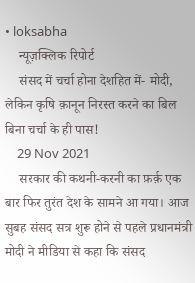• loksabha
    न्यूज़क्लिक रिपोर्ट
    संसद में चर्चा होना देशहित में- मोदी, लेकिन कृषि क़ानून निरस्त करने का बिल बिना चर्चा के ही पास!
    29 Nov 2021
    सरकार की कथनी-करनी का फ़र्क़ एक बार फिर तुरंत देश के सामने आ गया। आज सुबह संसद सत्र शुरू होने से पहले प्रधानमंत्री मोदी ने मीडिया से कहा कि संसद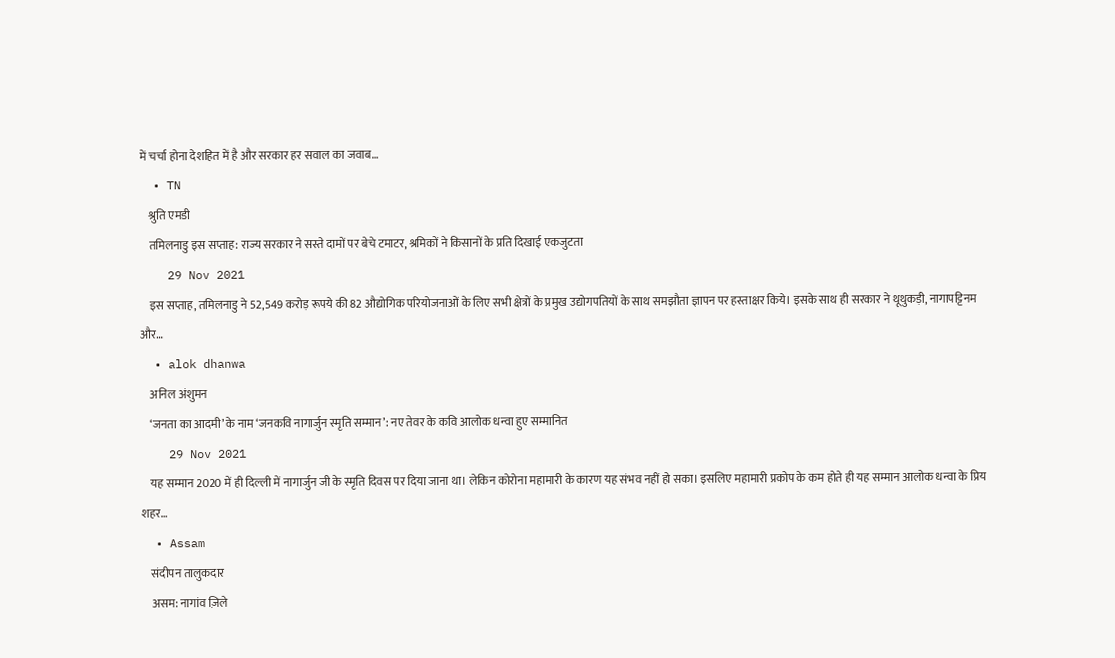में चर्चा होना देशहित में है और सरकार हर सवाल का जवाब…
  • TN
    श्रुति एमडी
    तमिलनाडु इस सप्ताह: राज्य सरकार ने सस्ते दामों पर बेचे टमाटर, श्रमिकों ने किसानों के प्रति दिखाई एकजुटता
    29 Nov 2021
    इस सप्ताह, तमिलनाडु ने 52,549 करोड़ रूपये की 82 औद्योगिक परियोजनाओं के लिए सभी क्षेत्रों के प्रमुख उद्योगपतियों के साथ समझौता ज्ञापन पर हस्ताक्षर किये। इसके साथ ही सरकार ने थूथुकड़ी, नागापट्टिनम और…
  • alok dhanwa
    अनिल अंशुमन
    ‘जनता का आदमी’ के नाम ‘जनकवि नागार्जुन स्मृति सम्मान’: नए तेवर के कवि आलोक धन्वा हुए सम्मानित
    29 Nov 2021
    यह सम्मान 2020 में ही दिल्ली में नागार्जुन जी के स्मृति दिवस पर दिया जाना था। लेकिन कोरोना महामारी के कारण यह संभव नहीं हो सका। इसलिए महामारी प्रकोप के कम होते ही यह सम्मान आलोक धन्वा के प्रिय शहर…
  • Assam
    संदीपन तालुकदार
    असम: नागांव ज़िले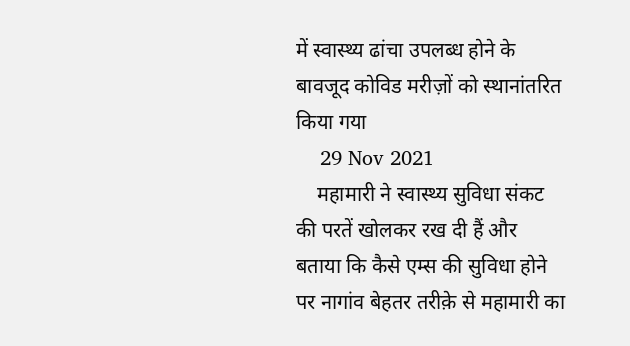में स्वास्थ्य ढांचा उपलब्ध होने के बावजूद कोविड मरीज़ों को स्थानांतरित किया गया
    29 Nov 2021
    महामारी ने स्वास्थ्य सुविधा संकट की परतें खोलकर रख दी हैं और बताया कि कैसे एम्स की सुविधा होने पर नागांव बेहतर तरीक़े से महामारी का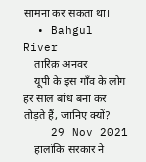सामना कर सकता था।
  • Bahgul River
    तारिक़ अनवर
    यूपी के इस गाँव के लोग हर साल बांध बना कर तोड़ते हैं, जानिए क्यों?
    29 Nov 2021
    हालांकि सरकार ने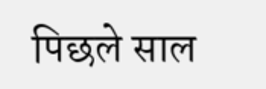पिछले साल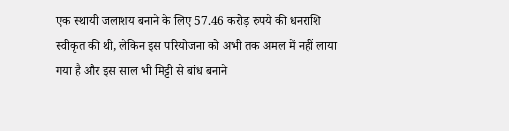एक स्थायी जलाशय बनाने के लिए 57.46 करोड़ रुपये की धनराशि स्वीकृत की थी, लेकिन इस परियोजना को अभी तक अमल में नहीं लाया गया है और इस साल भी मिट्टी से बांध बनाने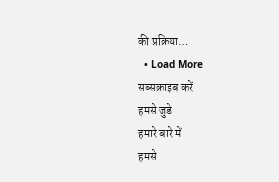की प्रक्रिया…
  • Load More
सब्सक्राइब करें
हमसे जुडे
हमारे बारे में
हमसे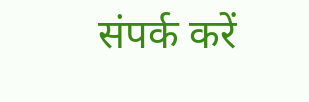संपर्क करें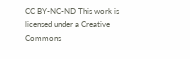CC BY-NC-ND This work is licensed under a Creative Commons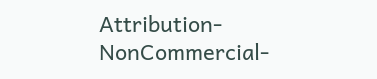Attribution-NonCommercial-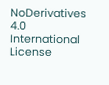NoDerivatives 4.0 International License